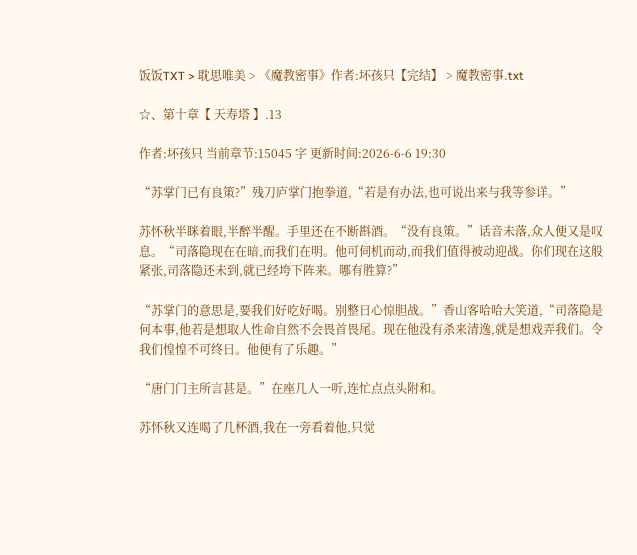饭饭TXT > 耽思唯美 > 《魔教密事》作者:坏孩只【完结】 > 魔教密事.txt

☆、第十章【 天寿塔 】.13

作者:坏孩只 当前章节:15045 字 更新时间:2026-6-6 19:30

“苏掌门已有良策?”残刀庐掌门抱拳道,“若是有办法,也可说出来与我等参详。”

苏怀秋半眯着眼,半醉半醒。手里还在不断斟酒。“没有良策。”话音未落,众人便又是叹息。“司落隐现在在暗,而我们在明。他可伺机而动,而我们值得被动迎战。你们现在这般紧张,司落隐还未到,就已经垮下阵来。哪有胜算?”

“苏掌门的意思是,要我们好吃好喝。别整日心惊胆战。”香山客哈哈大笑道,“司落隐是何本事,他若是想取人性命自然不会畏首畏尾。现在他没有杀来清逸,就是想戏弄我们。令我们惶惶不可终日。他便有了乐趣。”

“唐门门主所言甚是。”在座几人一听,连忙点点头附和。

苏怀秋又连喝了几杯酒,我在一旁看着他,只觉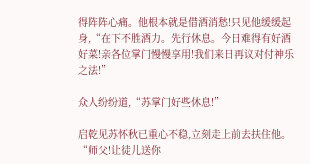得阵阵心痛。他根本就是借酒消愁!只见他缓缓起身,“在下不胜酒力。先行休息。今日难得有好酒好菜!亲各位掌门慢慢享用!我们来日再议对付神乐之法!”

众人纷纷道,“苏掌门好些休息!”

启乾见苏怀秋已重心不稳,立刻走上前去扶住他。“师父!让徒儿送你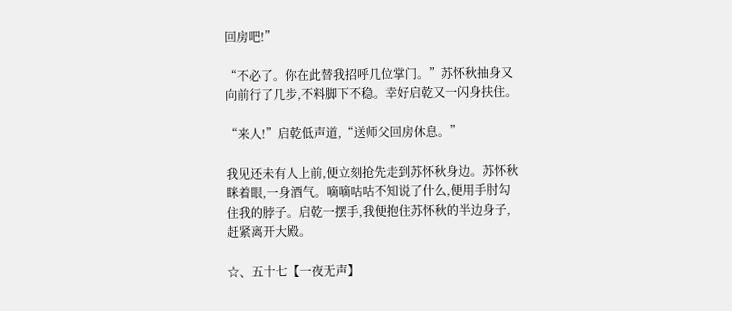回房吧!”

“不必了。你在此替我招呼几位掌门。”苏怀秋抽身又向前行了几步,不料脚下不稳。幸好启乾又一闪身扶住。

“来人!”启乾低声道,“送师父回房休息。”

我见还未有人上前,便立刻抢先走到苏怀秋身边。苏怀秋眯着眼,一身酒气。嘀嘀咕咕不知说了什么,便用手肘勾住我的脖子。启乾一摆手,我便抱住苏怀秋的半边身子,赶紧离开大殿。

☆、五十七【一夜无声】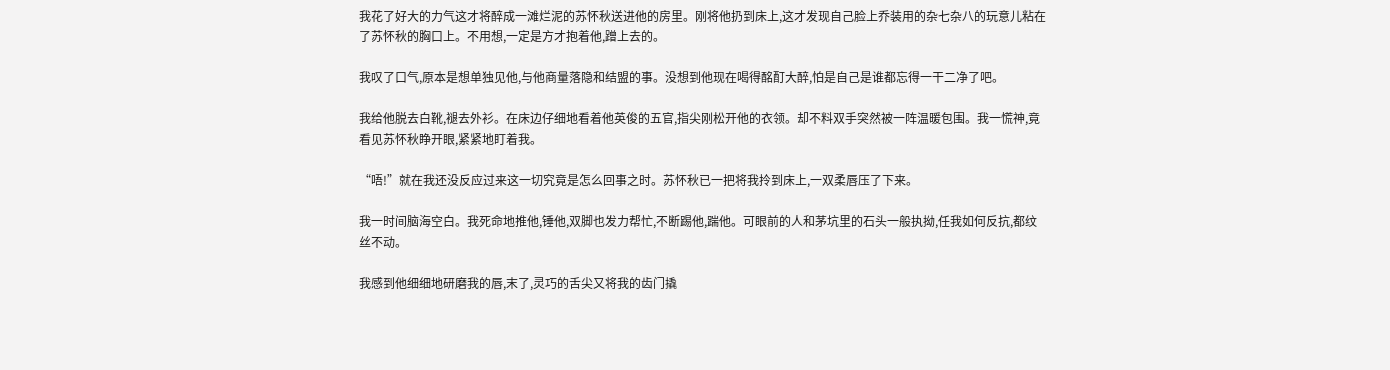我花了好大的力气这才将醉成一滩烂泥的苏怀秋送进他的房里。刚将他扔到床上,这才发现自己脸上乔装用的杂七杂八的玩意儿粘在了苏怀秋的胸口上。不用想,一定是方才抱着他,蹭上去的。

我叹了口气,原本是想单独见他,与他商量落隐和结盟的事。没想到他现在喝得酩酊大醉,怕是自己是谁都忘得一干二净了吧。

我给他脱去白靴,褪去外衫。在床边仔细地看着他英俊的五官,指尖刚松开他的衣领。却不料双手突然被一阵温暖包围。我一慌神,竟看见苏怀秋睁开眼,紧紧地盯着我。

“唔!”就在我还没反应过来这一切究竟是怎么回事之时。苏怀秋已一把将我拎到床上,一双柔唇压了下来。

我一时间脑海空白。我死命地推他,锤他,双脚也发力帮忙,不断踢他,踹他。可眼前的人和茅坑里的石头一般执拗,任我如何反抗,都纹丝不动。

我感到他细细地研磨我的唇,末了,灵巧的舌尖又将我的齿门撬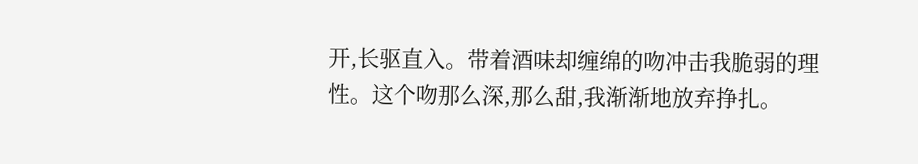开,长驱直入。带着酒味却缠绵的吻冲击我脆弱的理性。这个吻那么深,那么甜,我渐渐地放弃挣扎。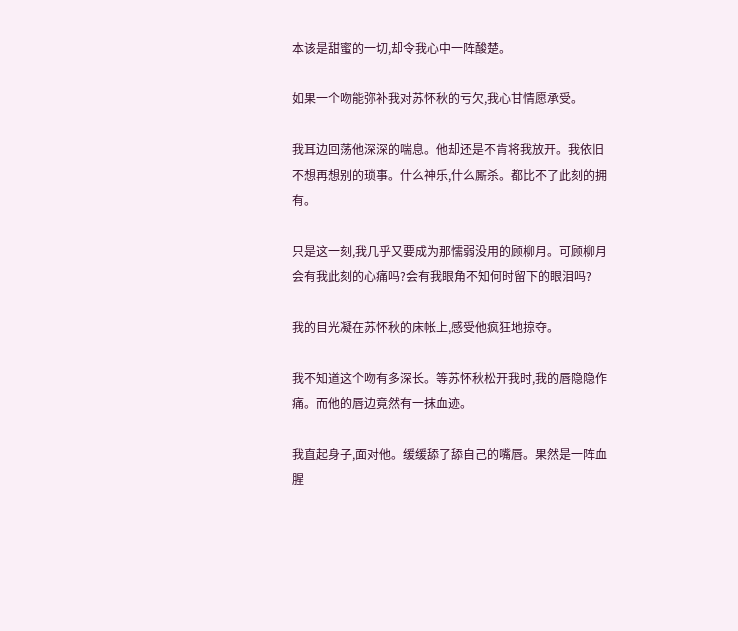本该是甜蜜的一切,却令我心中一阵酸楚。

如果一个吻能弥补我对苏怀秋的亏欠,我心甘情愿承受。

我耳边回荡他深深的喘息。他却还是不肯将我放开。我依旧不想再想别的琐事。什么神乐,什么厮杀。都比不了此刻的拥有。

只是这一刻,我几乎又要成为那懦弱没用的顾柳月。可顾柳月会有我此刻的心痛吗?会有我眼角不知何时留下的眼泪吗?

我的目光凝在苏怀秋的床帐上,感受他疯狂地掠夺。

我不知道这个吻有多深长。等苏怀秋松开我时,我的唇隐隐作痛。而他的唇边竟然有一抹血迹。

我直起身子,面对他。缓缓舔了舔自己的嘴唇。果然是一阵血腥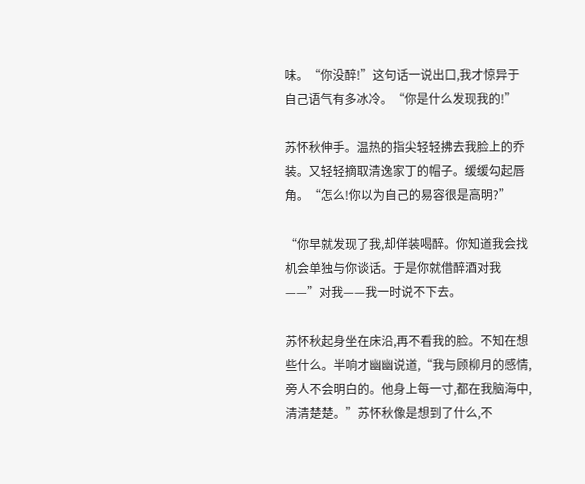味。“你没醉!”这句话一说出口,我才惊异于自己语气有多冰冷。“你是什么发现我的!”

苏怀秋伸手。温热的指尖轻轻拂去我脸上的乔装。又轻轻摘取清逸家丁的帽子。缓缓勾起唇角。“怎么!你以为自己的易容很是高明?”

“你早就发现了我,却佯装喝醉。你知道我会找机会单独与你谈话。于是你就借醉酒对我——”对我——我一时说不下去。

苏怀秋起身坐在床沿,再不看我的脸。不知在想些什么。半响才幽幽说道,“我与顾柳月的感情,旁人不会明白的。他身上每一寸,都在我脑海中,清清楚楚。”苏怀秋像是想到了什么,不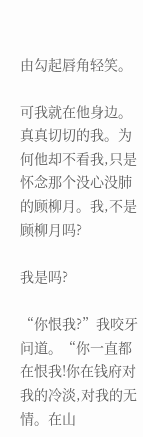由勾起唇角轻笑。

可我就在他身边。真真切切的我。为何他却不看我,只是怀念那个没心没肺的顾柳月。我,不是顾柳月吗?

我是吗?

“你恨我?”我咬牙问道。“你一直都在恨我!你在钱府对我的冷淡,对我的无情。在山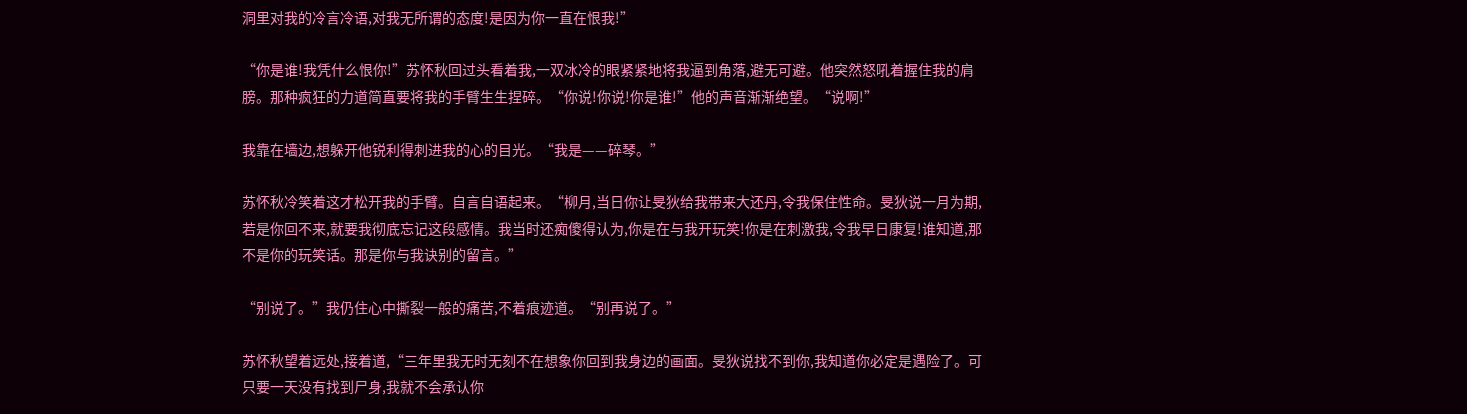洞里对我的冷言冷语,对我无所谓的态度!是因为你一直在恨我!”

“你是谁!我凭什么恨你!”苏怀秋回过头看着我,一双冰冷的眼紧紧地将我逼到角落,避无可避。他突然怒吼着握住我的肩膀。那种疯狂的力道简直要将我的手臂生生捏碎。“你说!你说!你是谁!”他的声音渐渐绝望。“说啊!”

我靠在墙边,想躲开他锐利得刺进我的心的目光。“我是——碎琴。”

苏怀秋冷笑着这才松开我的手臂。自言自语起来。“柳月,当日你让旻狄给我带来大还丹,令我保住性命。旻狄说一月为期,若是你回不来,就要我彻底忘记这段感情。我当时还痴傻得认为,你是在与我开玩笑!你是在刺激我,令我早日康复!谁知道,那不是你的玩笑话。那是你与我诀别的留言。”

“别说了。”我仍住心中撕裂一般的痛苦,不着痕迹道。“别再说了。”

苏怀秋望着远处,接着道,“三年里我无时无刻不在想象你回到我身边的画面。旻狄说找不到你,我知道你必定是遇险了。可只要一天没有找到尸身,我就不会承认你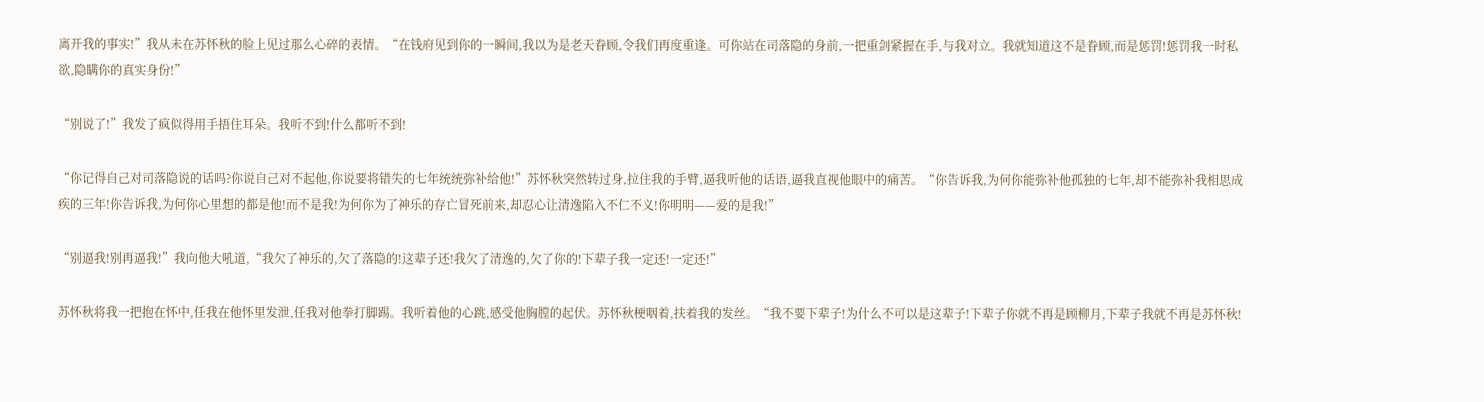离开我的事实!”我从未在苏怀秋的脸上见过那么心碎的表情。“在钱府见到你的一瞬间,我以为是老天眷顾,令我们再度重逢。可你站在司落隐的身前,一把重剑紧握在手,与我对立。我就知道这不是眷顾,而是惩罚!惩罚我一时私欲,隐瞒你的真实身份!”

“别说了!”我发了疯似得用手捂住耳朵。我听不到!什么都听不到!

“你记得自己对司落隐说的话吗?你说自己对不起他,你说要将错失的七年统统弥补给他!”苏怀秋突然转过身,拉住我的手臂,逼我听他的话语,逼我直视他眼中的痛苦。“你告诉我,为何你能弥补他孤独的七年,却不能弥补我相思成疾的三年!你告诉我,为何你心里想的都是他!而不是我!为何你为了神乐的存亡冒死前来,却忍心让清逸陷入不仁不义!你明明——爱的是我!”

“别逼我!别再逼我!”我向他大吼道,“我欠了神乐的,欠了落隐的!这辈子还!我欠了清逸的,欠了你的!下辈子我一定还!一定还!”

苏怀秋将我一把抱在怀中,任我在他怀里发泄,任我对他拳打脚踢。我听着他的心跳,感受他胸膛的起伏。苏怀秋梗咽着,扶着我的发丝。“我不要下辈子!为什么不可以是这辈子!下辈子你就不再是顾柳月,下辈子我就不再是苏怀秋!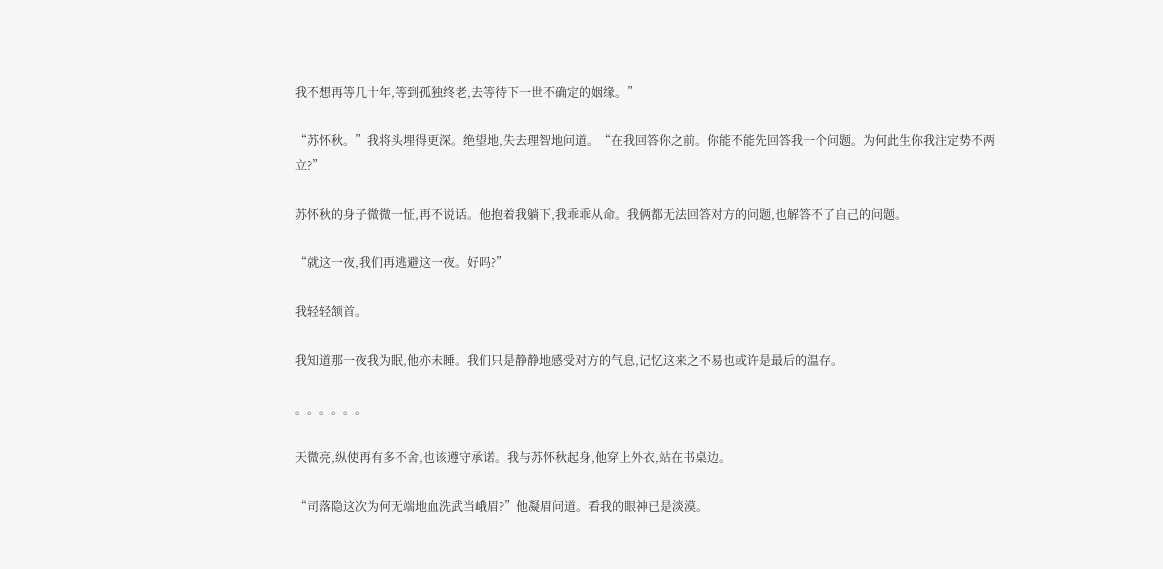我不想再等几十年,等到孤独终老,去等待下一世不确定的姻缘。”

“苏怀秋。”我将头埋得更深。绝望地,失去理智地问道。“在我回答你之前。你能不能先回答我一个问题。为何此生你我注定势不两立?”

苏怀秋的身子微微一怔,再不说话。他抱着我躺下,我乖乖从命。我俩都无法回答对方的问题,也解答不了自己的问题。

“就这一夜,我们再逃避这一夜。好吗?”

我轻轻颔首。

我知道那一夜我为眠,他亦未睡。我们只是静静地感受对方的气息,记忆这来之不易也或许是最后的温存。

。。。。。。

天微亮,纵使再有多不舍,也该遵守承诺。我与苏怀秋起身,他穿上外衣,站在书桌边。

“司落隐这次为何无端地血洗武当峨眉?”他凝眉问道。看我的眼神已是淡漠。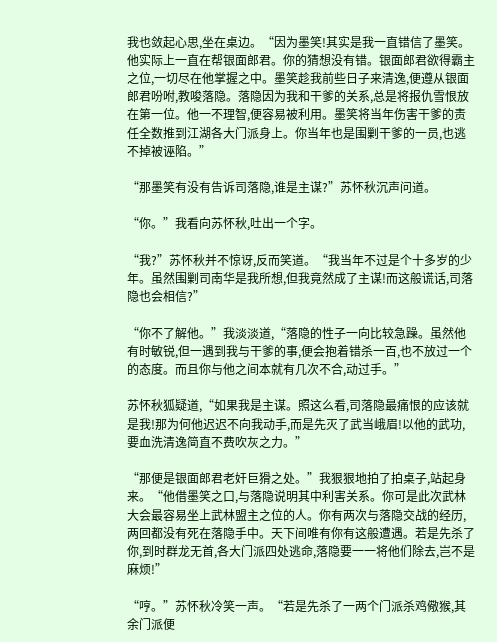我也敛起心思,坐在桌边。“因为墨笑!其实是我一直错信了墨笑。他实际上一直在帮银面郎君。你的猜想没有错。银面郎君欲得霸主之位,一切尽在他掌握之中。墨笑趁我前些日子来清逸,便遵从银面郎君吩咐,教唆落隐。落隐因为我和干爹的关系,总是将报仇雪恨放在第一位。他一不理智,便容易被利用。墨笑将当年伤害干爹的责任全数推到江湖各大门派身上。你当年也是围剿干爹的一员,也逃不掉被诬陷。”

“那墨笑有没有告诉司落隐,谁是主谋?”苏怀秋沉声问道。

“你。”我看向苏怀秋,吐出一个字。

“我?”苏怀秋并不惊讶,反而笑道。“我当年不过是个十多岁的少年。虽然围剿司南华是我所想,但我竟然成了主谋!而这般谎话,司落隐也会相信?”

“你不了解他。”我淡淡道,“落隐的性子一向比较急躁。虽然他有时敏锐,但一遇到我与干爹的事,便会抱着错杀一百,也不放过一个的态度。而且你与他之间本就有几次不合,动过手。”

苏怀秋狐疑道,“如果我是主谋。照这么看,司落隐最痛恨的应该就是我!那为何他迟迟不向我动手,而是先灭了武当峨眉!以他的武功,要血洗清逸简直不费吹灰之力。”

“那便是银面郎君老奸巨猾之处。”我狠狠地拍了拍桌子,站起身来。“他借墨笑之口,与落隐说明其中利害关系。你可是此次武林大会最容易坐上武林盟主之位的人。你有两次与落隐交战的经历,两回都没有死在落隐手中。天下间唯有你有这般遭遇。若是先杀了你,到时群龙无首,各大门派四处逃命,落隐要一一将他们除去,岂不是麻烦!”

“哼。”苏怀秋冷笑一声。“若是先杀了一两个门派杀鸡儆猴,其余门派便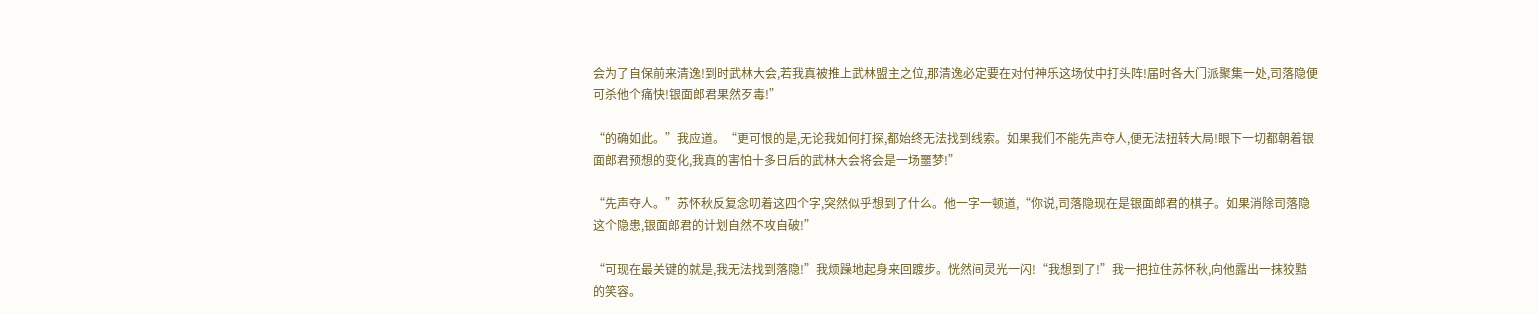会为了自保前来清逸!到时武林大会,若我真被推上武林盟主之位,那清逸必定要在对付神乐这场仗中打头阵!届时各大门派聚集一处,司落隐便可杀他个痛快!银面郎君果然歹毒!”

“的确如此。”我应道。“更可恨的是,无论我如何打探,都始终无法找到线索。如果我们不能先声夺人,便无法扭转大局!眼下一切都朝着银面郎君预想的变化,我真的害怕十多日后的武林大会将会是一场噩梦!”

“先声夺人。”苏怀秋反复念叨着这四个字,突然似乎想到了什么。他一字一顿道,“你说,司落隐现在是银面郎君的棋子。如果消除司落隐这个隐患,银面郎君的计划自然不攻自破!”

“可现在最关键的就是,我无法找到落隐!”我烦躁地起身来回踱步。恍然间灵光一闪!“我想到了!”我一把拉住苏怀秋,向他露出一抹狡黠的笑容。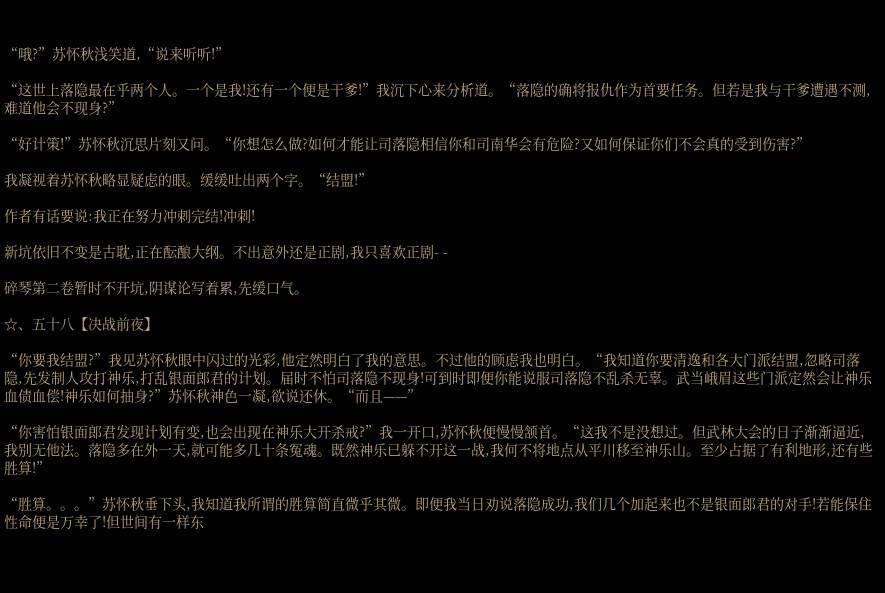“哦?”苏怀秋浅笑道,“说来听听!”

“这世上落隐最在乎两个人。一个是我!还有一个便是干爹!”我沉下心来分析道。“落隐的确将报仇作为首要任务。但若是我与干爹遭遇不测,难道他会不现身?”

“好计策!”苏怀秋沉思片刻又问。“你想怎么做?如何才能让司落隐相信你和司南华会有危险?又如何保证你们不会真的受到伤害?”

我凝视着苏怀秋略显疑虑的眼。缓缓吐出两个字。“结盟!”

作者有话要说:我正在努力冲刺完结!冲刺!

新坑依旧不变是古耽,正在酝酿大纲。不出意外还是正剧,我只喜欢正剧- -

碎琴第二卷暂时不开坑,阴谋论写着累,先缓口气。

☆、五十八【决战前夜】

“你要我结盟?”我见苏怀秋眼中闪过的光彩,他定然明白了我的意思。不过他的顾虑我也明白。“我知道你要清逸和各大门派结盟,忽略司落隐,先发制人攻打神乐,打乱银面郎君的计划。届时不怕司落隐不现身!可到时即便你能说服司落隐不乱杀无辜。武当峨眉这些门派定然会让神乐血债血偿!神乐如何抽身?”苏怀秋神色一凝,欲说还休。“而且——”

“你害怕银面郎君发现计划有变,也会出现在神乐大开杀戒?”我一开口,苏怀秋便慢慢颔首。“这我不是没想过。但武林大会的日子渐渐逼近,我别无他法。落隐多在外一天,就可能多几十条冤魂。既然神乐已躲不开这一战,我何不将地点从平川移至神乐山。至少占据了有利地形,还有些胜算!”

“胜算。。。”苏怀秋垂下头,我知道我所谓的胜算简直微乎其微。即便我当日劝说落隐成功,我们几个加起来也不是银面郎君的对手!若能保住性命便是万幸了!但世间有一样东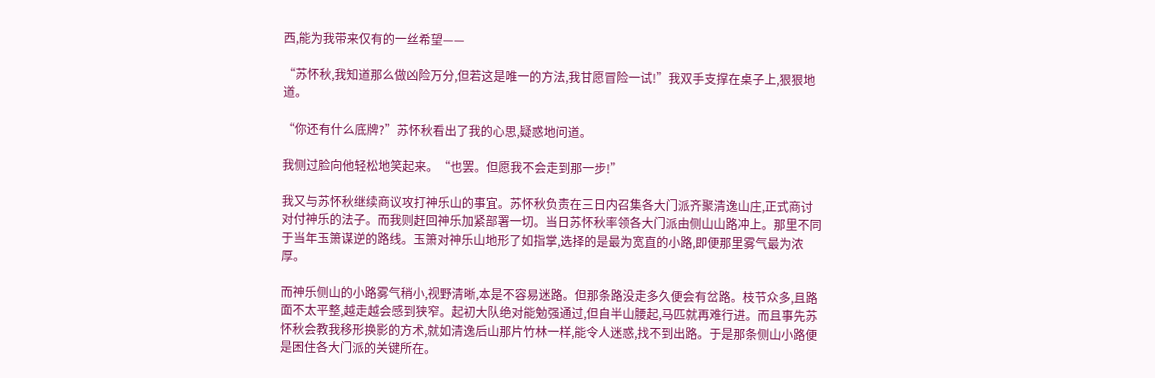西,能为我带来仅有的一丝希望——

“苏怀秋,我知道那么做凶险万分,但若这是唯一的方法,我甘愿冒险一试!”我双手支撑在桌子上,狠狠地道。

“你还有什么底牌?”苏怀秋看出了我的心思,疑惑地问道。

我侧过脸向他轻松地笑起来。“也罢。但愿我不会走到那一步!”

我又与苏怀秋继续商议攻打神乐山的事宜。苏怀秋负责在三日内召集各大门派齐聚清逸山庄,正式商讨对付神乐的法子。而我则赶回神乐加紧部署一切。当日苏怀秋率领各大门派由侧山山路冲上。那里不同于当年玉箫谋逆的路线。玉箫对神乐山地形了如指掌,选择的是最为宽直的小路,即便那里雾气最为浓厚。

而神乐侧山的小路雾气稍小,视野清晰,本是不容易迷路。但那条路没走多久便会有岔路。枝节众多,且路面不太平整,越走越会感到狭窄。起初大队绝对能勉强通过,但自半山腰起,马匹就再难行进。而且事先苏怀秋会教我移形换影的方术,就如清逸后山那片竹林一样,能令人迷惑,找不到出路。于是那条侧山小路便是困住各大门派的关键所在。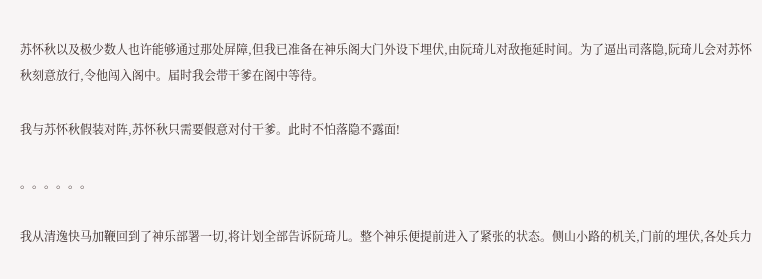苏怀秋以及极少数人也许能够通过那处屏障,但我已准备在神乐阁大门外设下埋伏,由阮琦儿对敌拖延时间。为了逼出司落隐,阮琦儿会对苏怀秋刻意放行,令他闯入阁中。届时我会带干爹在阁中等待。

我与苏怀秋假装对阵,苏怀秋只需要假意对付干爹。此时不怕落隐不露面!

。。。。。。

我从清逸快马加鞭回到了神乐部署一切,将计划全部告诉阮琦儿。整个神乐便提前进入了紧张的状态。侧山小路的机关,门前的埋伏,各处兵力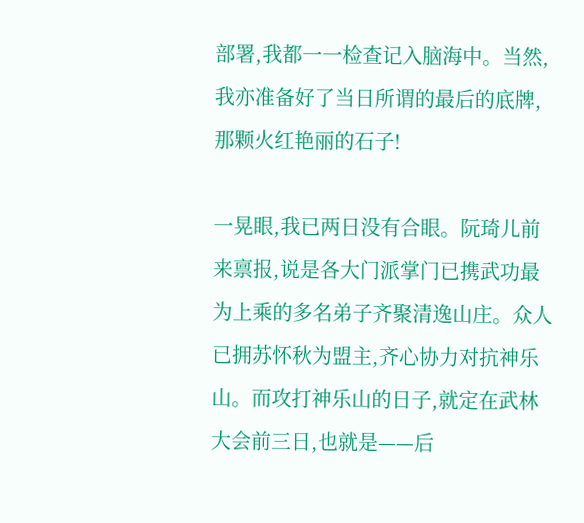部署,我都一一检查记入脑海中。当然,我亦准备好了当日所谓的最后的底牌,那颗火红艳丽的石子!

一晃眼,我已两日没有合眼。阮琦儿前来禀报,说是各大门派掌门已携武功最为上乘的多名弟子齐聚清逸山庄。众人已拥苏怀秋为盟主,齐心协力对抗神乐山。而攻打神乐山的日子,就定在武林大会前三日,也就是——后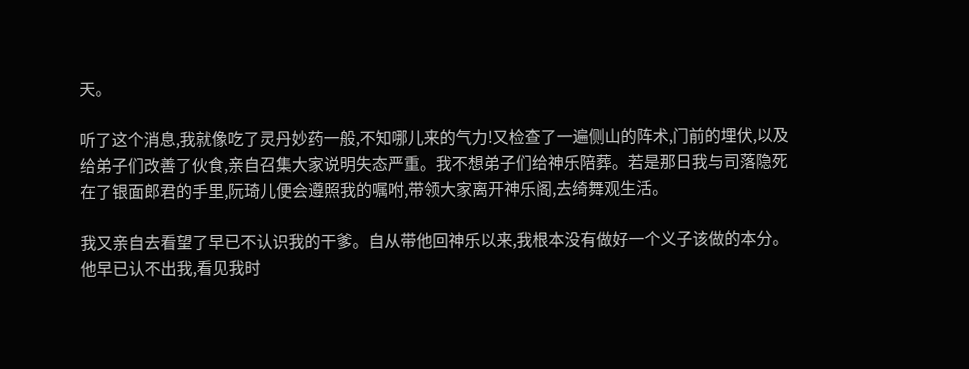天。

听了这个消息,我就像吃了灵丹妙药一般,不知哪儿来的气力!又检查了一遍侧山的阵术,门前的埋伏,以及给弟子们改善了伙食,亲自召集大家说明失态严重。我不想弟子们给神乐陪葬。若是那日我与司落隐死在了银面郎君的手里,阮琦儿便会遵照我的嘱咐,带领大家离开神乐阁,去绮舞观生活。

我又亲自去看望了早已不认识我的干爹。自从带他回神乐以来,我根本没有做好一个义子该做的本分。他早已认不出我,看见我时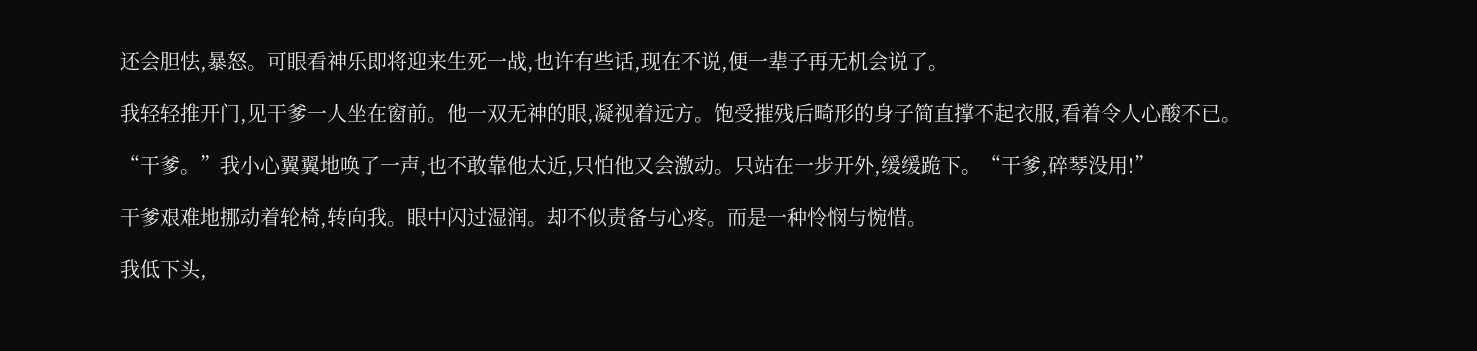还会胆怯,暴怒。可眼看神乐即将迎来生死一战,也许有些话,现在不说,便一辈子再无机会说了。

我轻轻推开门,见干爹一人坐在窗前。他一双无神的眼,凝视着远方。饱受摧残后畸形的身子简直撑不起衣服,看着令人心酸不已。

“干爹。”我小心翼翼地唤了一声,也不敢靠他太近,只怕他又会激动。只站在一步开外,缓缓跪下。“干爹,碎琴没用!”

干爹艰难地挪动着轮椅,转向我。眼中闪过湿润。却不似责备与心疼。而是一种怜悯与惋惜。

我低下头,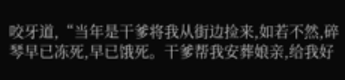咬牙道,“当年是干爹将我从街边捡来,如若不然,碎琴早已冻死,早已饿死。干爹帮我安葬娘亲,给我好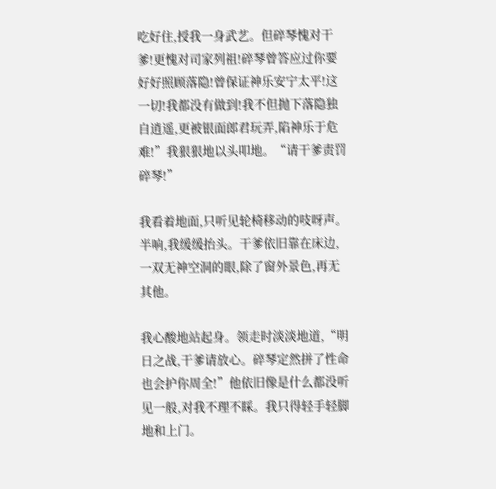吃好住,授我一身武艺。但碎琴愧对干爹!更愧对司家列祖!碎琴曾答应过你要好好照顾落隐!曾保证神乐安宁太平!这一切!我都没有做到!我不但抛下落隐独自逍遥,更被银面郎君玩弄,陷神乐于危难!”我狠狠地以头叩地。“请干爹责罚碎琴!”

我看着地面,只听见轮椅移动的吱呀声。半响,我缓缓抬头。干爹依旧靠在床边,一双无神空洞的眼,除了窗外景色,再无其他。

我心酸地站起身。领走时淡淡地道,“明日之战,干爹请放心。碎琴定然拼了性命也会护你周全!”他依旧像是什么都没听见一般,对我不理不睬。我只得轻手轻脚地和上门。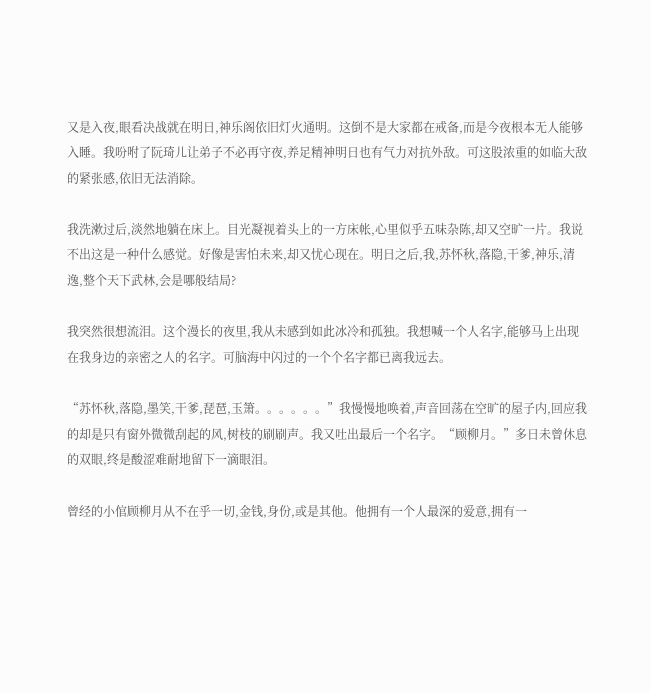又是入夜,眼看决战就在明日,神乐阁依旧灯火通明。这倒不是大家都在戒备,而是今夜根本无人能够入睡。我吩咐了阮琦儿让弟子不必再守夜,养足精神明日也有气力对抗外敌。可这股浓重的如临大敌的紧张感,依旧无法消除。

我洗漱过后,淡然地躺在床上。目光凝视着头上的一方床帐,心里似乎五味杂陈,却又空旷一片。我说不出这是一种什么感觉。好像是害怕未来,却又忧心现在。明日之后,我,苏怀秋,落隐,干爹,神乐,清逸,整个天下武林,会是哪般结局?

我突然很想流泪。这个漫长的夜里,我从未感到如此冰冷和孤独。我想喊一个人名字,能够马上出现在我身边的亲密之人的名字。可脑海中闪过的一个个名字都已离我远去。

“苏怀秋,落隐,墨笑,干爹,琵琶,玉箫。。。。。。”我慢慢地唤着,声音回荡在空旷的屋子内,回应我的却是只有窗外微微刮起的风,树枝的刷刷声。我又吐出最后一个名字。“顾柳月。”多日未曾休息的双眼,终是酸涩难耐地留下一滴眼泪。

曾经的小倌顾柳月从不在乎一切,金钱,身份,或是其他。他拥有一个人最深的爱意,拥有一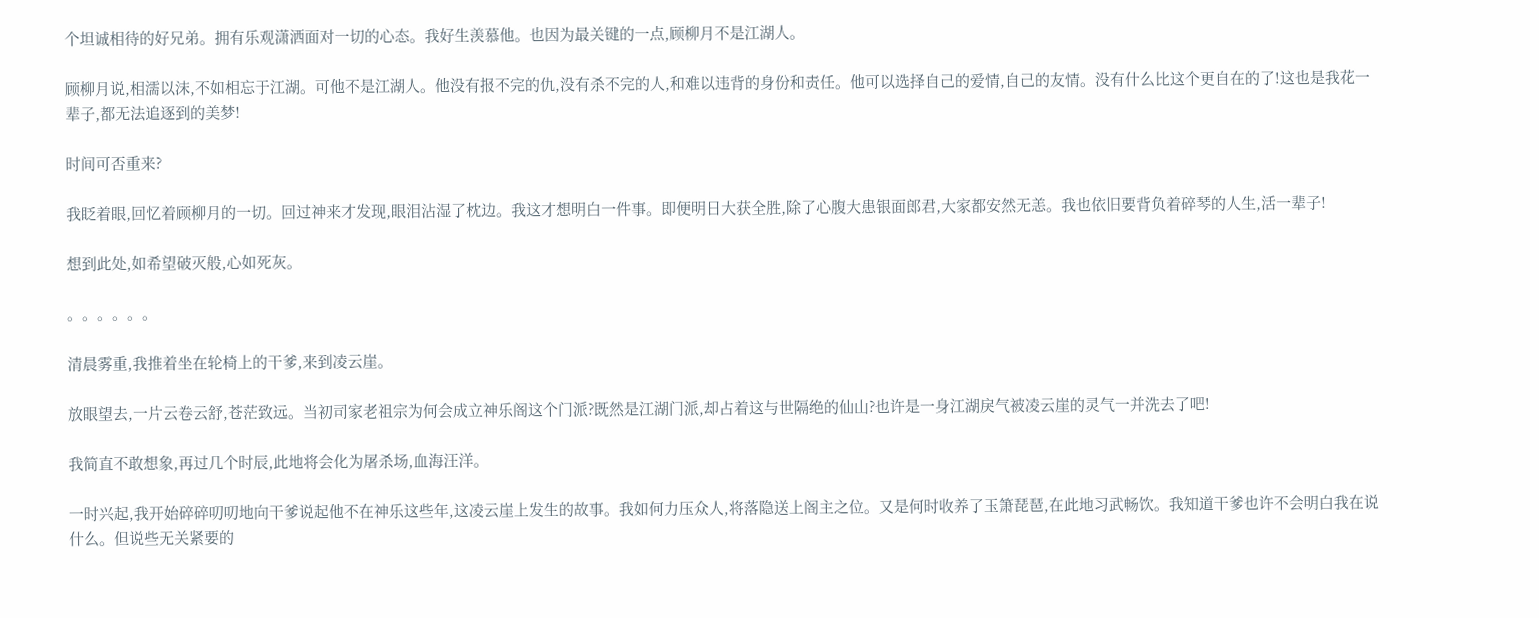个坦诚相待的好兄弟。拥有乐观潇洒面对一切的心态。我好生羡慕他。也因为最关键的一点,顾柳月不是江湖人。

顾柳月说,相濡以沫,不如相忘于江湖。可他不是江湖人。他没有报不完的仇,没有杀不完的人,和难以违背的身份和责任。他可以选择自己的爱情,自己的友情。没有什么比这个更自在的了!这也是我花一辈子,都无法追逐到的美梦!

时间可否重来?

我眨着眼,回忆着顾柳月的一切。回过神来才发现,眼泪沾湿了枕边。我这才想明白一件事。即便明日大获全胜,除了心腹大患银面郎君,大家都安然无恙。我也依旧要背负着碎琴的人生,活一辈子!

想到此处,如希望破灭般,心如死灰。

。。。。。。

清晨雾重,我推着坐在轮椅上的干爹,来到凌云崖。

放眼望去,一片云卷云舒,苍茫致远。当初司家老祖宗为何会成立神乐阁这个门派?既然是江湖门派,却占着这与世隔绝的仙山?也许是一身江湖戾气被凌云崖的灵气一并洗去了吧!

我简直不敢想象,再过几个时辰,此地将会化为屠杀场,血海汪洋。

一时兴起,我开始碎碎叨叨地向干爹说起他不在神乐这些年,这凌云崖上发生的故事。我如何力压众人,将落隐送上阁主之位。又是何时收养了玉箫琵琶,在此地习武畅饮。我知道干爹也许不会明白我在说什么。但说些无关紧要的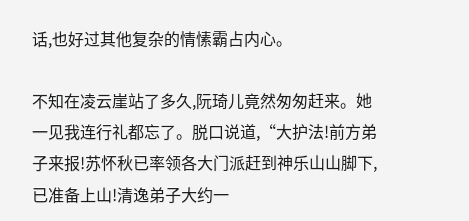话,也好过其他复杂的情愫霸占内心。

不知在凌云崖站了多久,阮琦儿竟然匆匆赶来。她一见我连行礼都忘了。脱口说道,“大护法!前方弟子来报!苏怀秋已率领各大门派赶到神乐山山脚下,已准备上山!清逸弟子大约一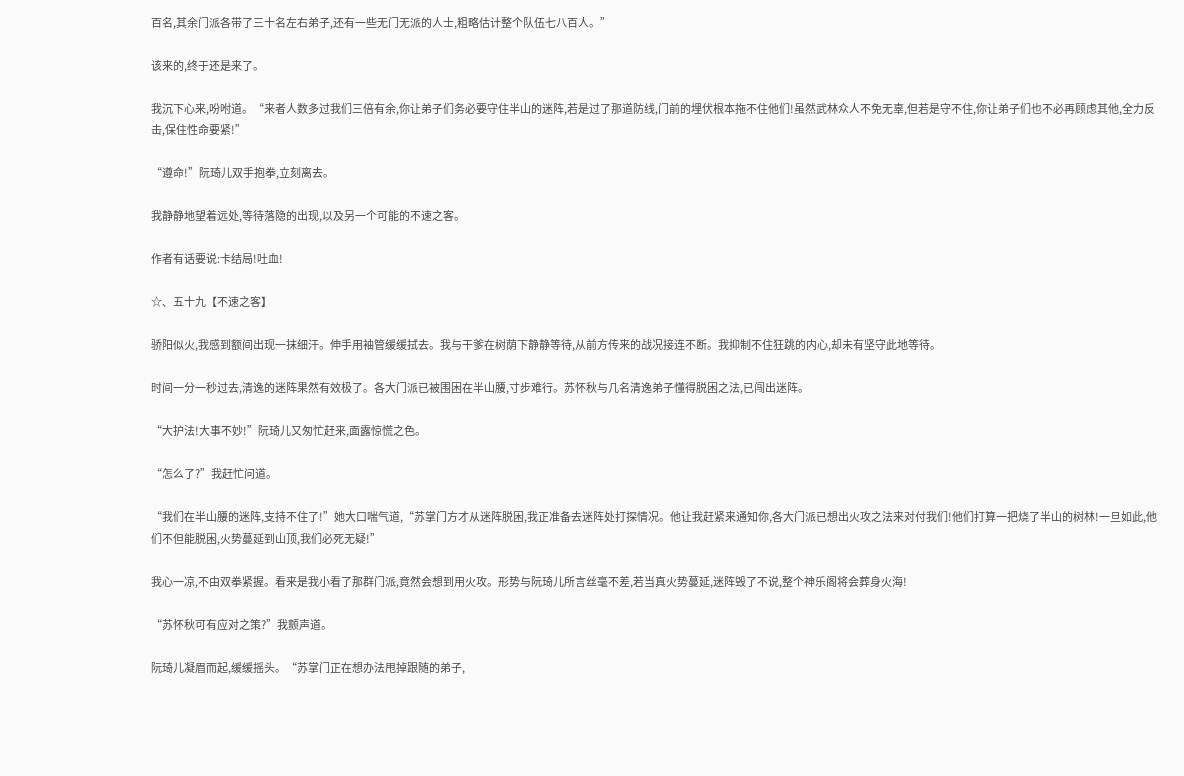百名,其余门派各带了三十名左右弟子,还有一些无门无派的人士,粗略估计整个队伍七八百人。”

该来的,终于还是来了。

我沉下心来,吩咐道。“来者人数多过我们三倍有余,你让弟子们务必要守住半山的迷阵,若是过了那道防线,门前的埋伏根本拖不住他们!虽然武林众人不免无辜,但若是守不住,你让弟子们也不必再顾虑其他,全力反击,保住性命要紧!”

“遵命!”阮琦儿双手抱拳,立刻离去。

我静静地望着远处,等待落隐的出现,以及另一个可能的不速之客。

作者有话要说:卡结局!吐血!

☆、五十九【不速之客】

骄阳似火,我感到额间出现一抹细汗。伸手用袖管缓缓拭去。我与干爹在树荫下静静等待,从前方传来的战况接连不断。我抑制不住狂跳的内心,却未有坚守此地等待。

时间一分一秒过去,清逸的迷阵果然有效极了。各大门派已被围困在半山腰,寸步难行。苏怀秋与几名清逸弟子懂得脱困之法,已闯出迷阵。

“大护法!大事不妙!”阮琦儿又匆忙赶来,面露惊慌之色。

“怎么了?”我赶忙问道。

“我们在半山腰的迷阵,支持不住了!”她大口喘气道,“苏掌门方才从迷阵脱困,我正准备去迷阵处打探情况。他让我赶紧来通知你,各大门派已想出火攻之法来对付我们!他们打算一把烧了半山的树林!一旦如此,他们不但能脱困,火势蔓延到山顶,我们必死无疑!”

我心一凉,不由双拳紧握。看来是我小看了那群门派,竟然会想到用火攻。形势与阮琦儿所言丝毫不差,若当真火势蔓延,迷阵毁了不说,整个神乐阁将会葬身火海!

“苏怀秋可有应对之策?”我颤声道。

阮琦儿凝眉而起,缓缓摇头。“苏掌门正在想办法甩掉跟随的弟子,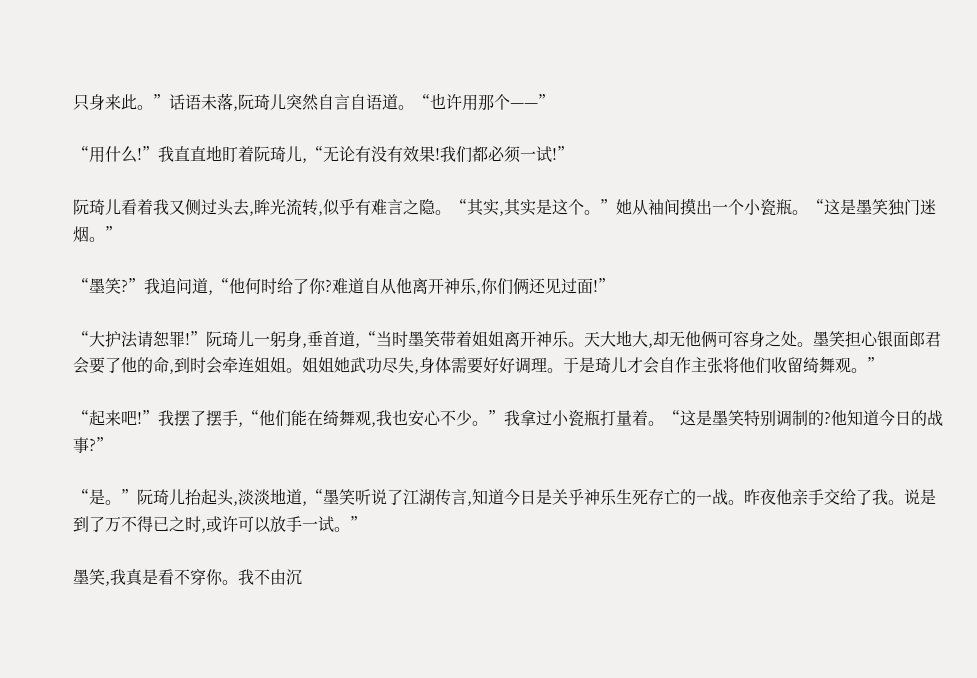只身来此。”话语未落,阮琦儿突然自言自语道。“也许用那个——”

“用什么!”我直直地盯着阮琦儿,“无论有没有效果!我们都必须一试!”

阮琦儿看着我又侧过头去,眸光流转,似乎有难言之隐。“其实,其实是这个。”她从袖间摸出一个小瓷瓶。“这是墨笑独门迷烟。”

“墨笑?”我追问道,“他何时给了你?难道自从他离开神乐,你们俩还见过面!”

“大护法请恕罪!”阮琦儿一躬身,垂首道,“当时墨笑带着姐姐离开神乐。天大地大,却无他俩可容身之处。墨笑担心银面郎君会要了他的命,到时会牵连姐姐。姐姐她武功尽失,身体需要好好调理。于是琦儿才会自作主张将他们收留绮舞观。”

“起来吧!”我摆了摆手,“他们能在绮舞观,我也安心不少。”我拿过小瓷瓶打量着。“这是墨笑特别调制的?他知道今日的战事?”

“是。”阮琦儿抬起头,淡淡地道,“墨笑听说了江湖传言,知道今日是关乎神乐生死存亡的一战。昨夜他亲手交给了我。说是到了万不得已之时,或许可以放手一试。”

墨笑,我真是看不穿你。我不由沉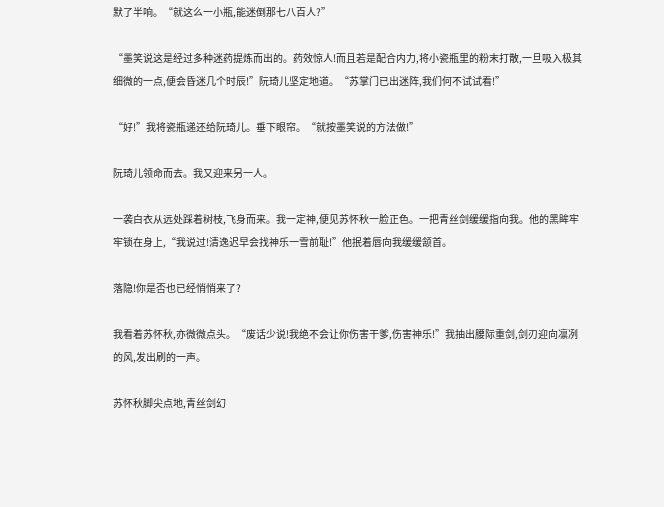默了半响。“就这么一小瓶,能迷倒那七八百人?”

“墨笑说这是经过多种迷药提炼而出的。药效惊人!而且若是配合内力,将小瓷瓶里的粉末打散,一旦吸入极其细微的一点,便会昏迷几个时辰!”阮琦儿坚定地道。“苏掌门已出迷阵,我们何不试试看!”

“好!”我将瓷瓶递还给阮琦儿。垂下眼帘。“就按墨笑说的方法做!”

阮琦儿领命而去。我又迎来另一人。

一袭白衣从远处踩着树枝,飞身而来。我一定神,便见苏怀秋一脸正色。一把青丝剑缓缓指向我。他的黑眸牢牢锁在身上,“我说过!清逸迟早会找神乐一雪前耻!”他抿着唇向我缓缓颔首。

落隐!你是否也已经悄悄来了?

我看着苏怀秋,亦微微点头。“废话少说!我绝不会让你伤害干爹,伤害神乐!”我抽出腰际重剑,剑刃迎向凛冽的风,发出刷的一声。

苏怀秋脚尖点地,青丝剑幻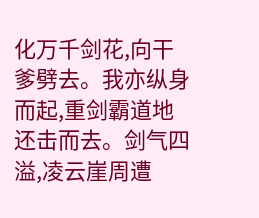化万千剑花,向干爹劈去。我亦纵身而起,重剑霸道地还击而去。剑气四溢,凌云崖周遭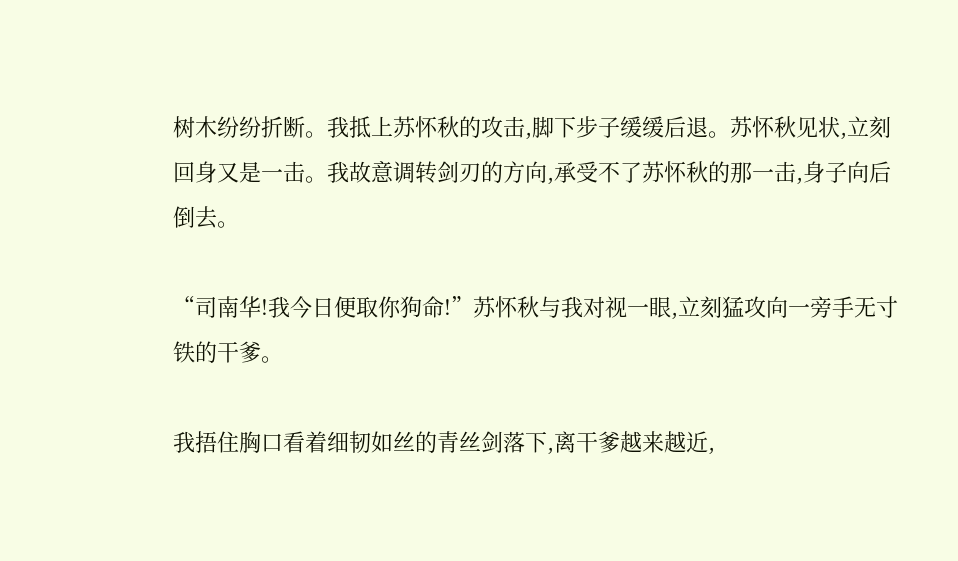树木纷纷折断。我抵上苏怀秋的攻击,脚下步子缓缓后退。苏怀秋见状,立刻回身又是一击。我故意调转剑刃的方向,承受不了苏怀秋的那一击,身子向后倒去。

“司南华!我今日便取你狗命!”苏怀秋与我对视一眼,立刻猛攻向一旁手无寸铁的干爹。

我捂住胸口看着细韧如丝的青丝剑落下,离干爹越来越近,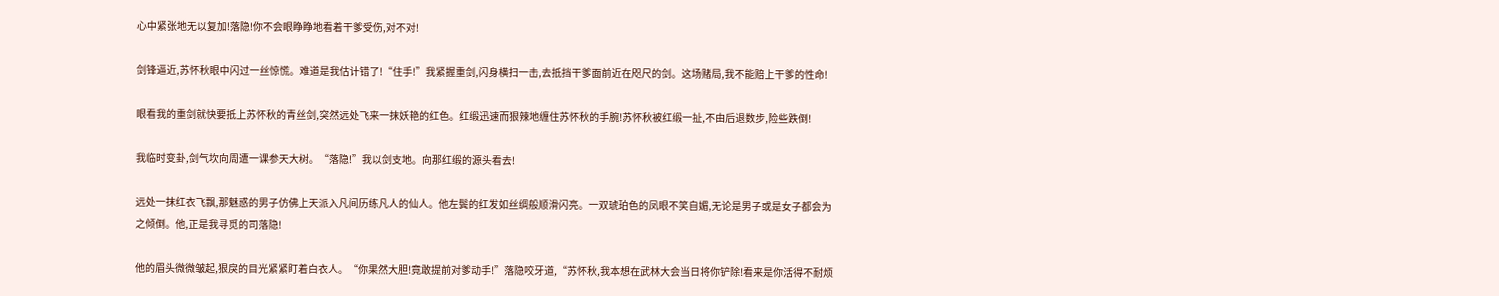心中紧张地无以复加!落隐!你不会眼睁睁地看着干爹受伤,对不对!

剑锋逼近,苏怀秋眼中闪过一丝惊慌。难道是我估计错了!“住手!”我紧握重剑,闪身横扫一击,去抵挡干爹面前近在咫尺的剑。这场赌局,我不能赔上干爹的性命!

眼看我的重剑就快要抵上苏怀秋的青丝剑,突然远处飞来一抹妖艳的红色。红缎迅速而狠辣地缠住苏怀秋的手腕!苏怀秋被红缎一扯,不由后退数步,险些跌倒!

我临时变卦,剑气坎向周遭一课参天大树。“落隐!”我以剑支地。向那红缎的源头看去!

远处一抹红衣飞飘,那魅惑的男子仿佛上天派入凡间历练凡人的仙人。他左鬓的红发如丝绸般顺滑闪亮。一双琥珀色的凤眼不笑自媚,无论是男子或是女子都会为之倾倒。他,正是我寻觅的司落隐!

他的眉头微微皱起,狠戾的目光紧紧盯着白衣人。“你果然大胆!竟敢提前对爹动手!”落隐咬牙道,“苏怀秋,我本想在武林大会当日将你铲除!看来是你活得不耐烦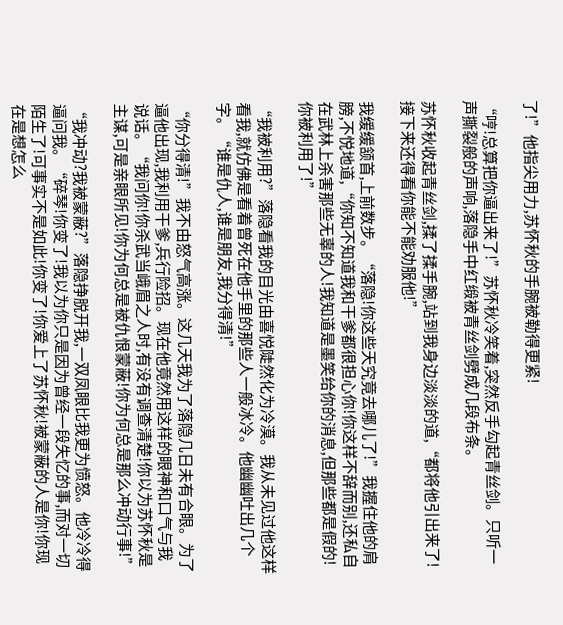了!”他指尖用力,苏怀秋的手腕被勒得更紧!

“哼!总算把你逼出来了!”苏怀秋冷笑着,突然反手勾起青丝剑。只听一声撕裂般的声响,落隐手中红缎被青丝剑劈成几段布条。

苏怀秋收起青丝剑,揉了揉手腕,站到我身边淡淡的道,“都将他引出来了!接下来还得看你能不能劝服他!”

我缓缓颔首,上前数步。“落隐!你这些天究竟去哪儿了!”我握住他的肩膀,不悦地道,“你知不知道我和干爹都很担心你!你这样不辞而别,还私自在武林上杀害那些无辜的人!我知道是墨笑给你的消息,但那些都是假的!你被利用了!”

“我被利用?”落隐看我的目光由喜悦陡然化为冷漠。我从未见过他这样看我,就仿佛是看着曾死在他手里的那些人一般冰冷。他幽幽吐出几个字。“谁是仇人,谁是朋友,我分得清!”

“你分得清!”我不由怒气高涨。这几天我为了落隐几日未有合眼。为了逼他出现,我利用干爹,兵行险招。现在他竟然用这样的眼神和口气与我说话。“我问你!你杀武当峨眉之人时,有没有调查清楚!你以为苏怀秋是主谋,可是亲眼所见!你为何总是被仇恨蒙蔽!你为何总是那么冲动行事!”

“我冲动?我被蒙蔽?”落隐挣脱开我,一双凤眼比我更为愤怒。他冷冷得逼问我。“碎琴!你变了!我以为你只是因为曾经一段失忆的事,而对一切陌生了!可事实不是如此!你变了!你爱上了苏怀秋!被蒙蔽的人是你!你现在是想怎么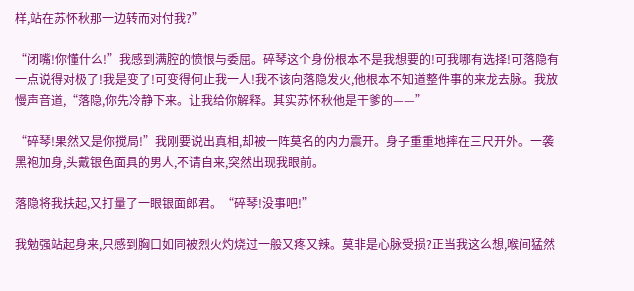样,站在苏怀秋那一边转而对付我?”

“闭嘴!你懂什么!”我感到满腔的愤恨与委屈。碎琴这个身份根本不是我想要的!可我哪有选择!可落隐有一点说得对极了!我是变了!可变得何止我一人!我不该向落隐发火,他根本不知道整件事的来龙去脉。我放慢声音道,“落隐,你先冷静下来。让我给你解释。其实苏怀秋他是干爹的——”

“碎琴!果然又是你搅局!”我刚要说出真相,却被一阵莫名的内力震开。身子重重地摔在三尺开外。一袭黑袍加身,头戴银色面具的男人,不请自来,突然出现我眼前。

落隐将我扶起,又打量了一眼银面郎君。“碎琴!没事吧!”

我勉强站起身来,只感到胸口如同被烈火灼烧过一般又疼又辣。莫非是心脉受损?正当我这么想,喉间猛然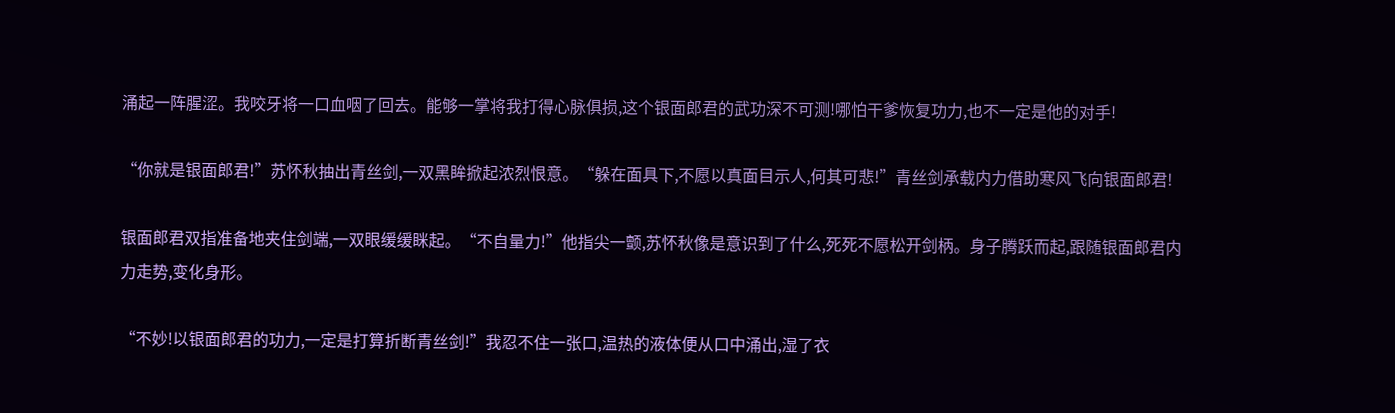涌起一阵腥涩。我咬牙将一口血咽了回去。能够一掌将我打得心脉俱损,这个银面郎君的武功深不可测!哪怕干爹恢复功力,也不一定是他的对手!

“你就是银面郎君!”苏怀秋抽出青丝剑,一双黑眸掀起浓烈恨意。“躲在面具下,不愿以真面目示人,何其可悲!”青丝剑承载内力借助寒风飞向银面郎君!

银面郎君双指准备地夹住剑端,一双眼缓缓眯起。“不自量力!”他指尖一颤,苏怀秋像是意识到了什么,死死不愿松开剑柄。身子腾跃而起,跟随银面郎君内力走势,变化身形。

“不妙!以银面郎君的功力,一定是打算折断青丝剑!”我忍不住一张口,温热的液体便从口中涌出,湿了衣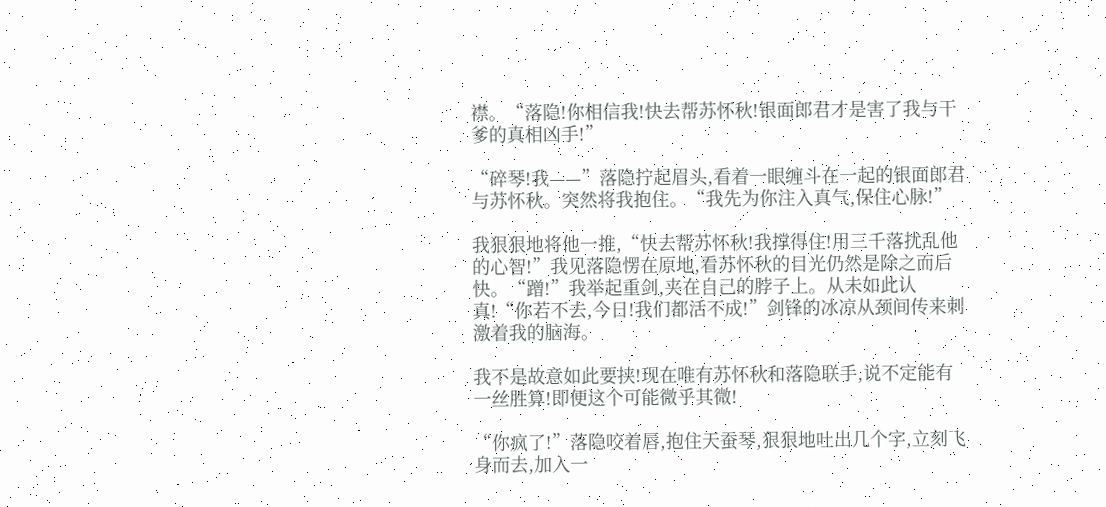襟。“落隐!你相信我!快去帮苏怀秋!银面郎君才是害了我与干爹的真相凶手!”

“碎琴!我——”落隐拧起眉头,看着一眼缠斗在一起的银面郎君与苏怀秋。突然将我抱住。“我先为你注入真气,保住心脉!”

我狠狠地将他一推,“快去帮苏怀秋!我撑得住!用三千落扰乱他的心智!”我见落隐愣在原地,看苏怀秋的目光仍然是除之而后快。“蹭!”我举起重剑,夹在自己的脖子上。从未如此认真!“你若不去,今日!我们都活不成!”剑锋的冰凉从颈间传来刺激着我的脑海。

我不是故意如此要挟!现在唯有苏怀秋和落隐联手,说不定能有一丝胜算!即便这个可能微乎其微!

“你疯了!”落隐咬着唇,抱住天蚕琴,狠狠地吐出几个字,立刻飞身而去,加入一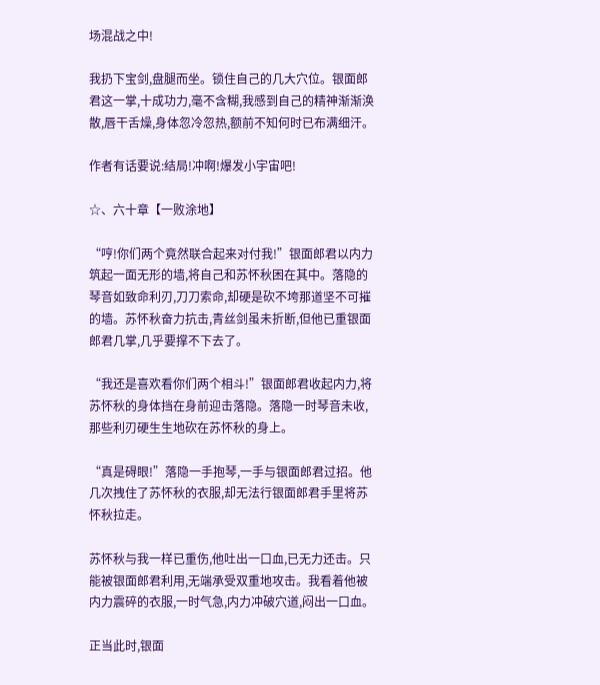场混战之中!

我扔下宝剑,盘腿而坐。锁住自己的几大穴位。银面郎君这一掌,十成功力,毫不含糊,我感到自己的精神渐渐涣散,唇干舌燥,身体忽冷忽热,额前不知何时已布满细汗。

作者有话要说:结局!冲啊!爆发小宇宙吧!

☆、六十章【一败涂地】

“哼!你们两个竟然联合起来对付我!”银面郎君以内力筑起一面无形的墙,将自己和苏怀秋困在其中。落隐的琴音如致命利刃,刀刀索命,却硬是砍不垮那道坚不可摧的墙。苏怀秋奋力抗击,青丝剑虽未折断,但他已重银面郎君几掌,几乎要撑不下去了。

“我还是喜欢看你们两个相斗!”银面郎君收起内力,将苏怀秋的身体挡在身前迎击落隐。落隐一时琴音未收,那些利刃硬生生地砍在苏怀秋的身上。

“真是碍眼!”落隐一手抱琴,一手与银面郎君过招。他几次拽住了苏怀秋的衣服,却无法行银面郎君手里将苏怀秋拉走。

苏怀秋与我一样已重伤,他吐出一口血,已无力还击。只能被银面郎君利用,无端承受双重地攻击。我看着他被内力震碎的衣服,一时气急,内力冲破穴道,闷出一口血。

正当此时,银面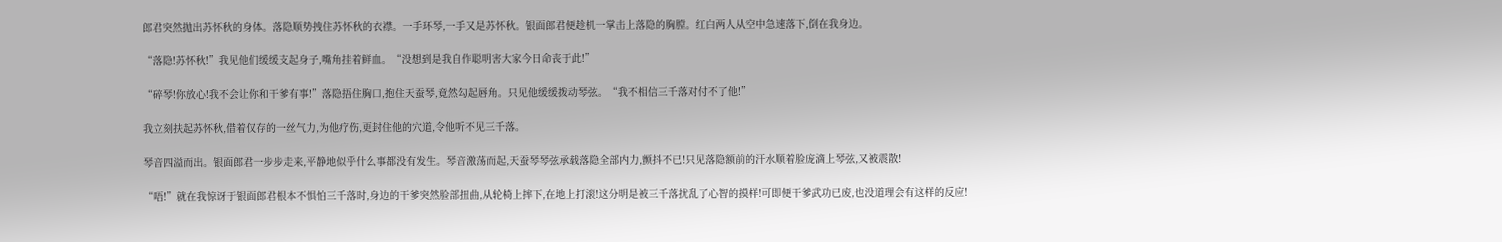郎君突然抛出苏怀秋的身体。落隐顺势拽住苏怀秋的衣襟。一手环琴,一手又是苏怀秋。银面郎君便趁机一掌击上落隐的胸膛。红白两人从空中急速落下,倒在我身边。

“落隐!苏怀秋!”我见他们缓缓支起身子,嘴角挂着鲜血。“没想到是我自作聪明害大家今日命丧于此!”

“碎琴!你放心!我不会让你和干爹有事!”落隐捂住胸口,抱住天蚕琴,竟然勾起唇角。只见他缓缓拨动琴弦。“我不相信三千落对付不了他!”

我立刻扶起苏怀秋,借着仅存的一丝气力,为他疗伤,更封住他的穴道,令他听不见三千落。

琴音四溢而出。银面郎君一步步走来,平静地似乎什么事都没有发生。琴音激荡而起,天蚕琴琴弦承载落隐全部内力,颤抖不已!只见落隐额前的汗水顺着脸庞滴上琴弦,又被震散!

“唔!”就在我惊讶于银面郎君根本不惧怕三千落时,身边的干爹突然脸部扭曲,从轮椅上摔下,在地上打滚!这分明是被三千落扰乱了心智的摸样!可即便干爹武功已废,也没道理会有这样的反应!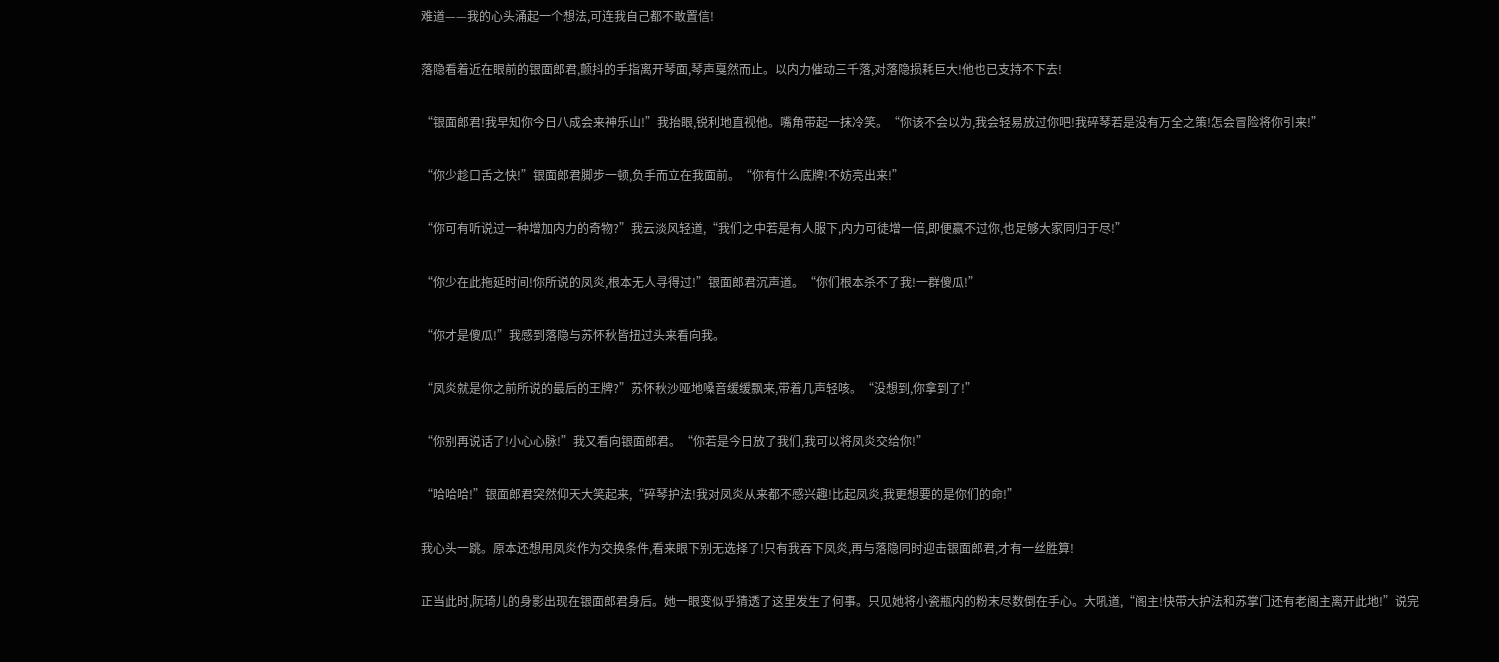难道——我的心头涌起一个想法,可连我自己都不敢置信!

落隐看着近在眼前的银面郎君,颤抖的手指离开琴面,琴声戛然而止。以内力催动三千落,对落隐损耗巨大!他也已支持不下去!

“银面郎君!我早知你今日八成会来神乐山!”我抬眼,锐利地直视他。嘴角带起一抹冷笑。“你该不会以为,我会轻易放过你吧!我碎琴若是没有万全之策!怎会冒险将你引来!”

“你少趁口舌之快!”银面郎君脚步一顿,负手而立在我面前。“你有什么底牌!不妨亮出来!”

“你可有听说过一种增加内力的奇物?”我云淡风轻道,“我们之中若是有人服下,内力可徒增一倍,即便赢不过你,也足够大家同归于尽!”

“你少在此拖延时间!你所说的凤炎,根本无人寻得过!”银面郎君沉声道。“你们根本杀不了我!一群傻瓜!”

“你才是傻瓜!”我感到落隐与苏怀秋皆扭过头来看向我。

“凤炎就是你之前所说的最后的王牌?”苏怀秋沙哑地嗓音缓缓飘来,带着几声轻咳。“没想到,你拿到了!”

“你别再说话了!小心心脉!”我又看向银面郎君。“你若是今日放了我们,我可以将凤炎交给你!”

“哈哈哈!”银面郎君突然仰天大笑起来,“碎琴护法!我对凤炎从来都不感兴趣!比起凤炎,我更想要的是你们的命!”

我心头一跳。原本还想用凤炎作为交换条件,看来眼下别无选择了!只有我吞下凤炎,再与落隐同时迎击银面郎君,才有一丝胜算!

正当此时,阮琦儿的身影出现在银面郎君身后。她一眼变似乎猜透了这里发生了何事。只见她将小瓷瓶内的粉末尽数倒在手心。大吼道,“阁主!快带大护法和苏掌门还有老阁主离开此地!”说完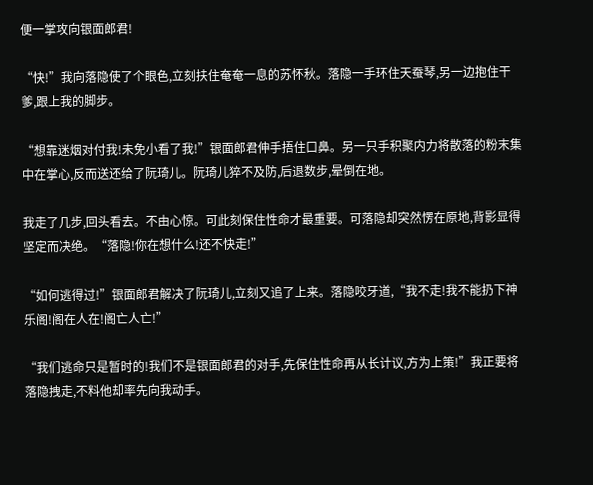便一掌攻向银面郎君!

“快!”我向落隐使了个眼色,立刻扶住奄奄一息的苏怀秋。落隐一手环住天蚕琴,另一边抱住干爹,跟上我的脚步。

“想靠迷烟对付我!未免小看了我!”银面郎君伸手捂住口鼻。另一只手积聚内力将散落的粉末集中在掌心,反而送还给了阮琦儿。阮琦儿猝不及防,后退数步,晕倒在地。

我走了几步,回头看去。不由心惊。可此刻保住性命才最重要。可落隐却突然愣在原地,背影显得坚定而决绝。“落隐!你在想什么!还不快走!”

“如何逃得过!”银面郎君解决了阮琦儿,立刻又追了上来。落隐咬牙道,“我不走!我不能扔下神乐阁!阁在人在!阁亡人亡!”

“我们逃命只是暂时的!我们不是银面郎君的对手,先保住性命再从长计议,方为上策!”我正要将落隐拽走,不料他却率先向我动手。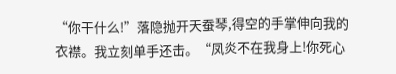“你干什么!”落隐抛开天蚕琴,得空的手掌伸向我的衣襟。我立刻单手还击。“凤炎不在我身上!你死心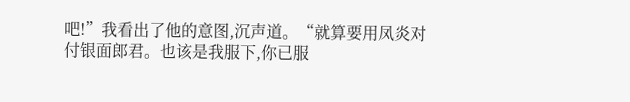吧!”我看出了他的意图,沉声道。“就算要用凤炎对付银面郎君。也该是我服下,你已服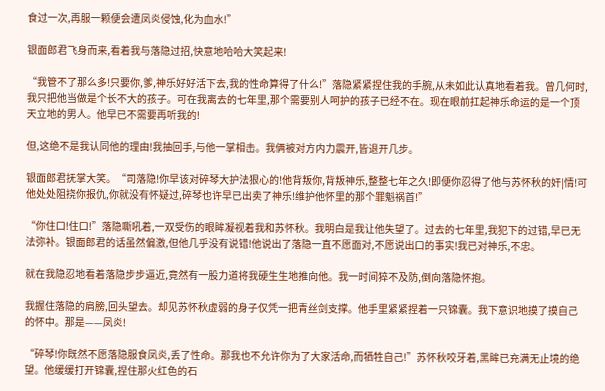食过一次,再服一颗便会遭凤炎侵蚀,化为血水!”

银面郎君飞身而来,看着我与落隐过招,快意地哈哈大笑起来!

“我管不了那么多!只要你,爹,神乐好好活下去,我的性命算得了什么!”落隐紧紧捏住我的手腕,从未如此认真地看着我。曾几何时,我只把他当做是个长不大的孩子。可在我离去的七年里,那个需要别人呵护的孩子已经不在。现在眼前扛起神乐命运的是一个顶天立地的男人。他早已不需要再听我的!

但,这绝不是我认同他的理由!我抽回手,与他一掌相击。我俩被对方内力震开,皆退开几步。

银面郎君抚掌大笑。“司落隐!你早该对碎琴大护法狠心的!他背叛你,背叛神乐,整整七年之久!即便你忍得了他与苏怀秋的奸|情!可他处处阻挠你报仇,你就没有怀疑过,碎琴也许早已出卖了神乐!维护他怀里的那个罪魁祸首!”

“你住口!住口!”落隐嘶吼着,一双受伤的眼眸凝视着我和苏怀秋。我明白是我让他失望了。过去的七年里,我犯下的过错,早已无法弥补。银面郎君的话虽然偏激,但他几乎没有说错!他说出了落隐一直不愿面对,不愿说出口的事实!我已对神乐,不忠。

就在我隐忍地看着落隐步步逼近,竟然有一股力道将我硬生生地推向他。我一时间猝不及防,倒向落隐怀抱。

我握住落隐的肩膀,回头望去。却见苏怀秋虚弱的身子仅凭一把青丝剑支撑。他手里紧紧捏着一只锦囊。我下意识地摸了摸自己的怀中。那是——凤炎!

“碎琴!你既然不愿落隐服食凤炎,丢了性命。那我也不允许你为了大家活命,而牺牲自己!”苏怀秋咬牙着,黑眸已充满无止境的绝望。他缓缓打开锦囊,捏住那火红色的石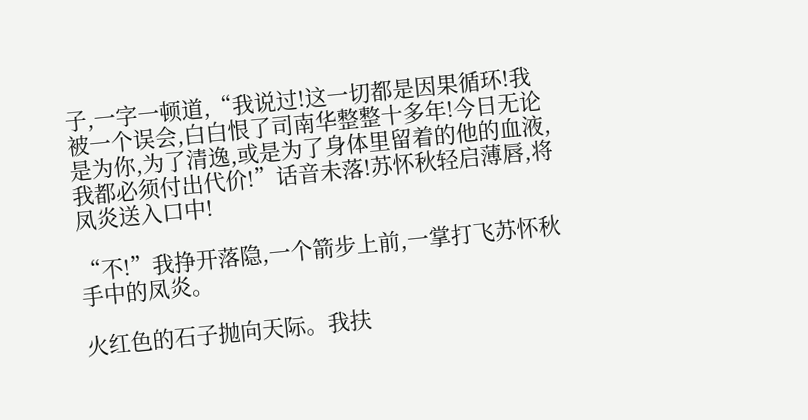子,一字一顿道,“我说过!这一切都是因果循环!我被一个误会,白白恨了司南华整整十多年!今日无论是为你,为了清逸,或是为了身体里留着的他的血液,我都必须付出代价!”话音未落!苏怀秋轻启薄唇,将凤炎送入口中!

“不!”我挣开落隐,一个箭步上前,一掌打飞苏怀秋手中的凤炎。

火红色的石子抛向天际。我扶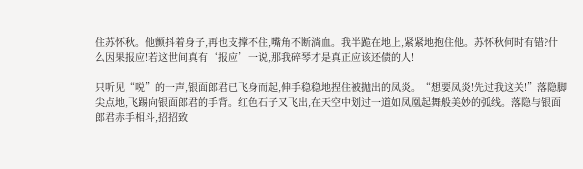住苏怀秋。他颤抖着身子,再也支撑不住,嘴角不断淌血。我半跪在地上,紧紧地抱住他。苏怀秋何时有错?什么因果报应!若这世间真有‘报应’一说,那我碎琴才是真正应该还债的人!

只听见“哾”的一声,银面郎君已飞身而起,伸手稳稳地捏住被抛出的凤炎。“想要凤炎!先过我这关!”落隐脚尖点地,飞踢向银面郎君的手背。红色石子又飞出,在天空中划过一道如凤凰起舞般美妙的弧线。落隐与银面郎君赤手相斗,招招致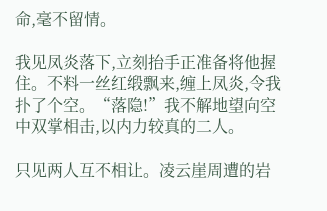命,毫不留情。

我见凤炎落下,立刻抬手正准备将他握住。不料一丝红缎飘来,缠上凤炎,令我扑了个空。“落隐!”我不解地望向空中双掌相击,以内力较真的二人。

只见两人互不相让。凌云崖周遭的岩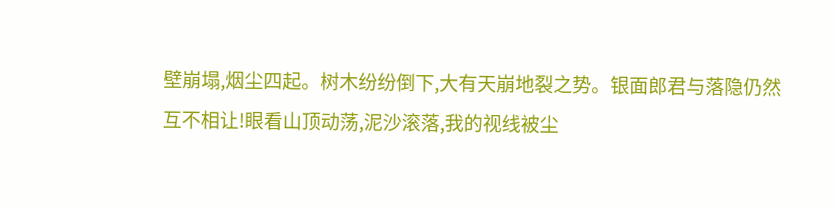壁崩塌,烟尘四起。树木纷纷倒下,大有天崩地裂之势。银面郎君与落隐仍然互不相让!眼看山顶动荡,泥沙滚落,我的视线被尘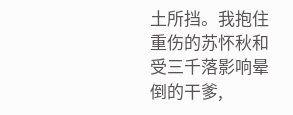土所挡。我抱住重伤的苏怀秋和受三千落影响晕倒的干爹,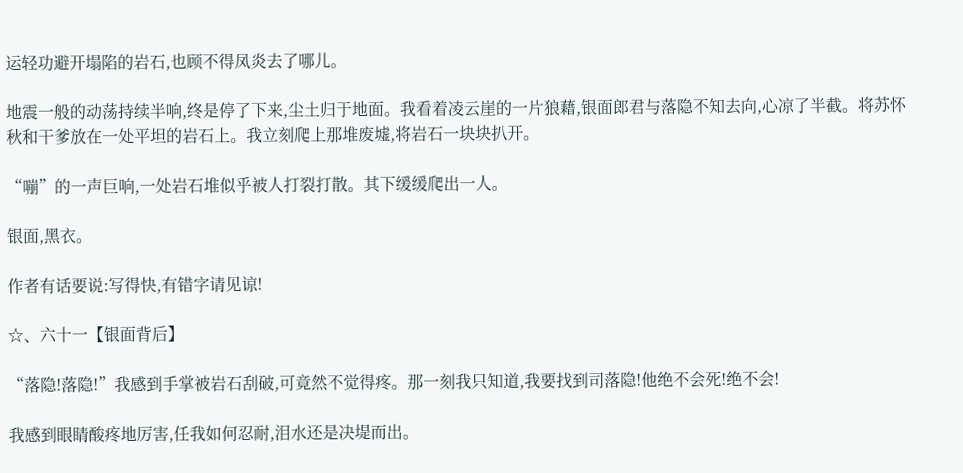运轻功避开塌陷的岩石,也顾不得凤炎去了哪儿。

地震一般的动荡持续半响,终是停了下来,尘土归于地面。我看着凌云崖的一片狼藉,银面郎君与落隐不知去向,心凉了半截。将苏怀秋和干爹放在一处平坦的岩石上。我立刻爬上那堆废墟,将岩石一块块扒开。

“嘣”的一声巨响,一处岩石堆似乎被人打裂打散。其下缓缓爬出一人。

银面,黑衣。

作者有话要说:写得快,有错字请见谅!

☆、六十一【银面背后】

“落隐!落隐!”我感到手掌被岩石刮破,可竟然不觉得疼。那一刻我只知道,我要找到司落隐!他绝不会死!绝不会!

我感到眼睛酸疼地厉害,任我如何忍耐,泪水还是决堤而出。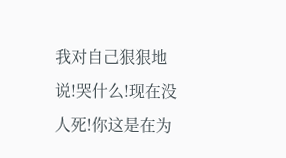我对自己狠狠地说!哭什么!现在没人死!你这是在为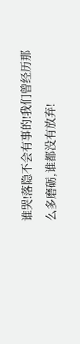谁哭!落隐不会有事的!我们曾经历那么多磨砺,谁都没有放弃!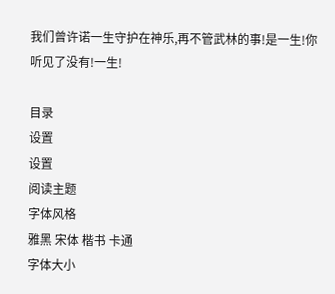我们曾许诺一生守护在神乐,再不管武林的事!是一生!你听见了没有!一生!

目录
设置
设置
阅读主题
字体风格
雅黑 宋体 楷书 卡通
字体大小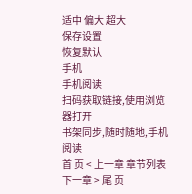适中 偏大 超大
保存设置
恢复默认
手机
手机阅读
扫码获取链接,使用浏览器打开
书架同步,随时随地,手机阅读
首 页 < 上一章 章节列表 下一章 > 尾 页